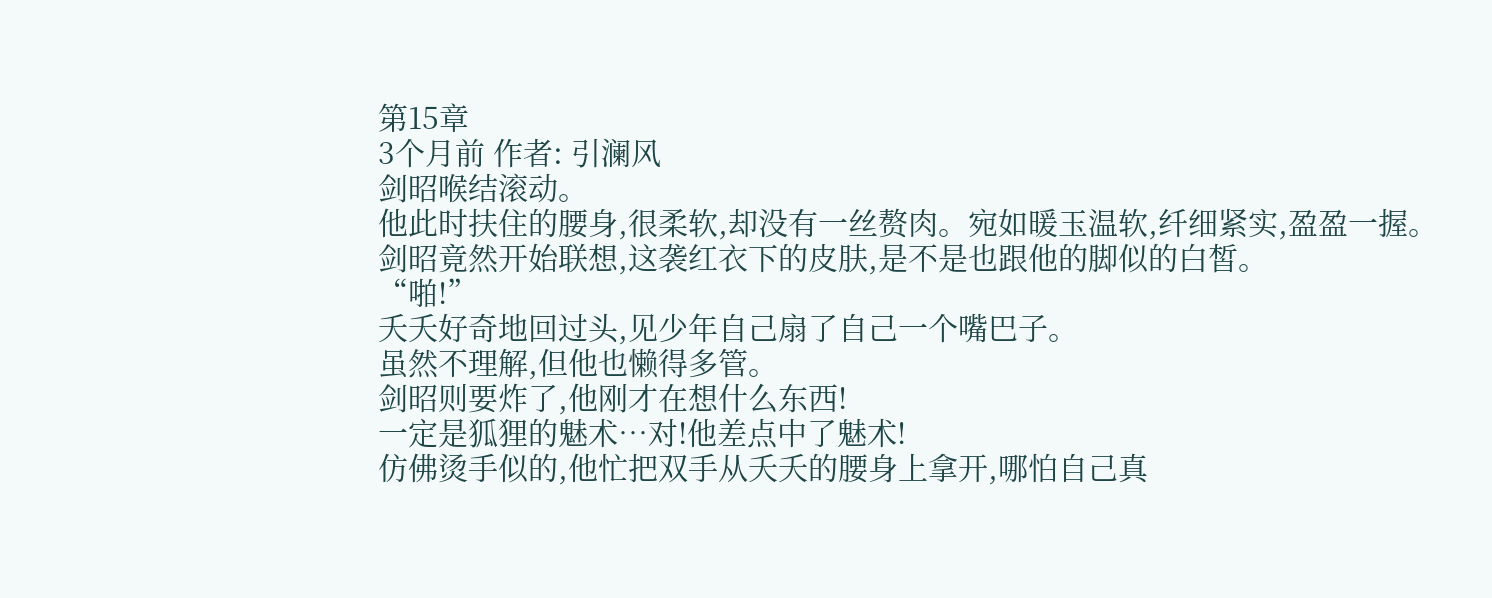第15章
3个月前 作者: 引澜风
剑昭喉结滚动。
他此时扶住的腰身,很柔软,却没有一丝赘肉。宛如暖玉温软,纤细紧实,盈盈一握。
剑昭竟然开始联想,这袭红衣下的皮肤,是不是也跟他的脚似的白皙。
“啪!”
夭夭好奇地回过头,见少年自己扇了自己一个嘴巴子。
虽然不理解,但他也懒得多管。
剑昭则要炸了,他刚才在想什么东西!
一定是狐狸的魅术…对!他差点中了魅术!
仿佛烫手似的,他忙把双手从夭夭的腰身上拿开,哪怕自己真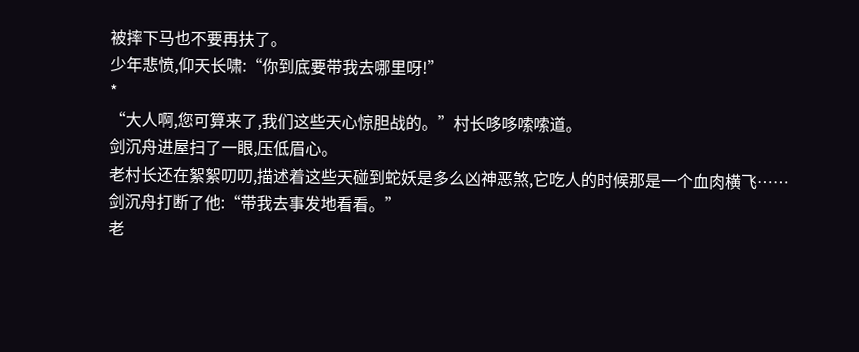被摔下马也不要再扶了。
少年悲愤,仰天长啸:“你到底要带我去哪里呀!”
*
“大人啊,您可算来了,我们这些天心惊胆战的。”村长哆哆嗦嗦道。
剑沉舟进屋扫了一眼,压低眉心。
老村长还在絮絮叨叨,描述着这些天碰到蛇妖是多么凶神恶煞,它吃人的时候那是一个血肉横飞……
剑沉舟打断了他:“带我去事发地看看。”
老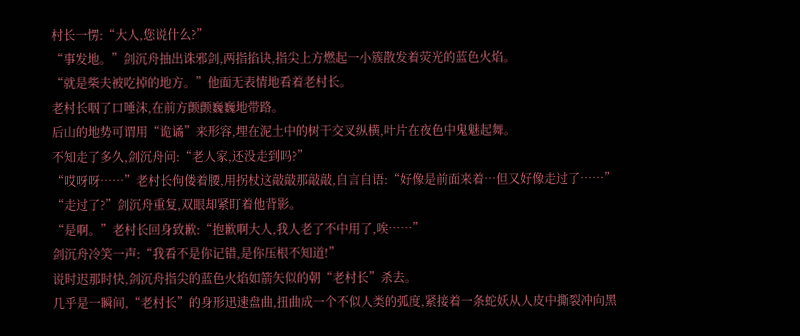村长一愣:“大人,您说什么?”
“事发地。”剑沉舟抽出诛邪剑,两指掐诀,指尖上方燃起一小簇散发着荧光的蓝色火焰。
“就是柴夫被吃掉的地方。”他面无表情地看着老村长。
老村长咽了口唾沫,在前方颤颤巍巍地带路。
后山的地势可谓用“诡谲”来形容,埋在泥土中的树干交叉纵横,叶片在夜色中鬼魅起舞。
不知走了多久,剑沉舟问:“老人家,还没走到吗?”
“哎呀呀……”老村长佝偻着腰,用拐杖这敲敲那敲敲,自言自语:“好像是前面来着…但又好像走过了……”
“走过了?”剑沉舟重复,双眼却紧盯着他背影。
“是啊。”老村长回身致歉:“抱歉啊大人,我人老了不中用了,唉……”
剑沉舟冷笑一声:“我看不是你记错,是你压根不知道!”
说时迟那时快,剑沉舟指尖的蓝色火焰如箭矢似的朝“老村长”杀去。
几乎是一瞬间,“老村长”的身形迅速盘曲,扭曲成一个不似人类的弧度,紧接着一条蛇妖从人皮中撕裂冲向黑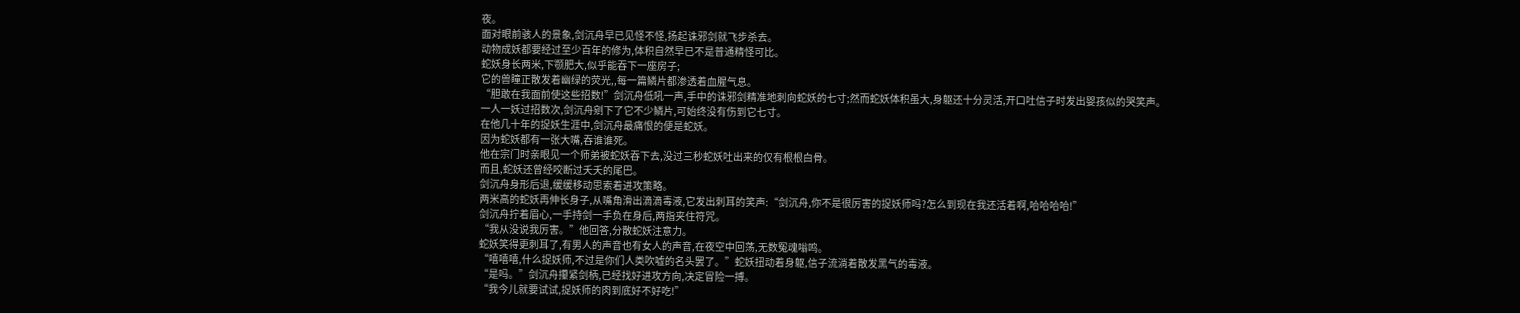夜。
面对眼前骇人的景象,剑沉舟早已见怪不怪,扬起诛邪剑就飞步杀去。
动物成妖都要经过至少百年的修为,体积自然早已不是普通精怪可比。
蛇妖身长两米,下颚肥大,似乎能吞下一座房子;
它的兽瞳正散发着幽绿的荧光,,每一篇鳞片都渗透着血腥气息。
“胆敢在我面前使这些招数!”剑沉舟低吼一声,手中的诛邪剑精准地刺向蛇妖的七寸;然而蛇妖体积虽大,身躯还十分灵活,开口吐信子时发出婴孩似的哭笑声。
一人一妖过招数次,剑沉舟剜下了它不少鳞片,可始终没有伤到它七寸。
在他几十年的捉妖生涯中,剑沉舟最痛恨的便是蛇妖。
因为蛇妖都有一张大嘴,吞谁谁死。
他在宗门时亲眼见一个师弟被蛇妖吞下去,没过三秒蛇妖吐出来的仅有根根白骨。
而且,蛇妖还曾经咬断过夭夭的尾巴。
剑沉舟身形后退,缓缓移动思索着进攻策略。
两米高的蛇妖再伸长身子,从嘴角滑出滴滴毒液,它发出刺耳的笑声:“剑沉舟,你不是很厉害的捉妖师吗?怎么到现在我还活着啊,哈哈哈哈!”
剑沉舟拧着眉心,一手持剑一手负在身后,两指夹住符咒。
“我从没说我厉害。”他回答,分散蛇妖注意力。
蛇妖笑得更刺耳了,有男人的声音也有女人的声音,在夜空中回荡,无数冤魂嗡鸣。
“嘻嘻嘻,什么捉妖师,不过是你们人类吹嘘的名头罢了。”蛇妖扭动着身躯,信子流淌着散发黑气的毒液。
“是吗。”剑沉舟攥紧剑柄,已经找好进攻方向,决定冒险一搏。
“我今儿就要试试,捉妖师的肉到底好不好吃!”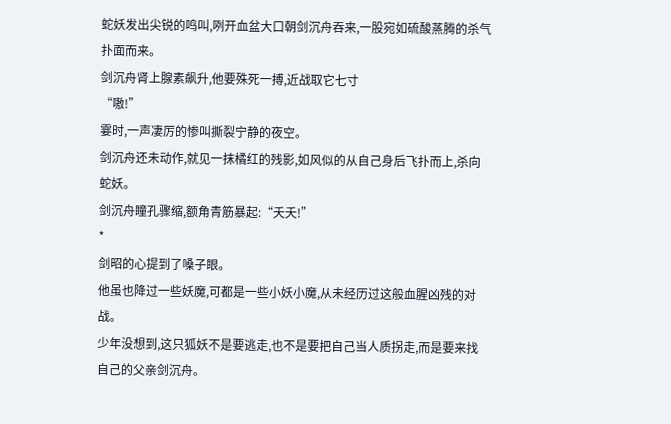蛇妖发出尖锐的鸣叫,咧开血盆大口朝剑沉舟吞来,一股宛如硫酸蒸腾的杀气扑面而来。
剑沉舟肾上腺素飙升,他要殊死一搏,近战取它七寸
“嗷!”
霎时,一声凄厉的惨叫撕裂宁静的夜空。
剑沉舟还未动作,就见一抹橘红的残影,如风似的从自己身后飞扑而上,杀向蛇妖。
剑沉舟瞳孔骤缩,额角青筋暴起:“夭夭!”
*
剑昭的心提到了嗓子眼。
他虽也降过一些妖魔,可都是一些小妖小魔,从未经历过这般血腥凶残的对战。
少年没想到,这只狐妖不是要逃走,也不是要把自己当人质拐走,而是要来找自己的父亲剑沉舟。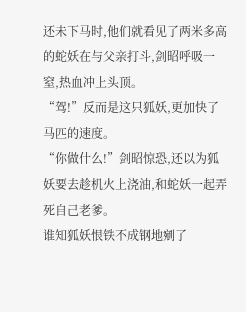还未下马时,他们就看见了两米多高的蛇妖在与父亲打斗,剑昭呼吸一窒,热血冲上头顶。
“驾!”反而是这只狐妖,更加快了马匹的速度。
“你做什么!”剑昭惊恐,还以为狐妖要去趁机火上浇油,和蛇妖一起弄死自己老爹。
谁知狐妖恨铁不成钢地剜了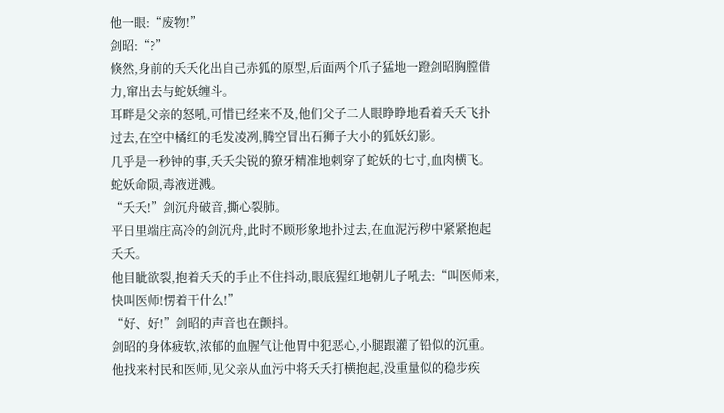他一眼:“废物!”
剑昭:“?”
倏然,身前的夭夭化出自己赤狐的原型,后面两个爪子猛地一蹬剑昭胸膛借力,窜出去与蛇妖缠斗。
耳畔是父亲的怒吼,可惜已经来不及,他们父子二人眼睁睁地看着夭夭飞扑过去,在空中橘红的毛发凌冽,腾空冒出石狮子大小的狐妖幻影。
几乎是一秒钟的事,夭夭尖锐的獠牙精准地刺穿了蛇妖的七寸,血肉横飞。
蛇妖命陨,毒液迸溅。
“夭夭!”剑沉舟破音,撕心裂肺。
平日里端庄高冷的剑沉舟,此时不顾形象地扑过去,在血泥污秽中紧紧抱起夭夭。
他目眦欲裂,抱着夭夭的手止不住抖动,眼底猩红地朝儿子吼去:“叫医师来,快叫医师!愣着干什么!”
“好、好!”剑昭的声音也在颤抖。
剑昭的身体疲软,浓郁的血腥气让他胃中犯恶心,小腿跟灌了铅似的沉重。
他找来村民和医师,见父亲从血污中将夭夭打横抱起,没重量似的稳步疾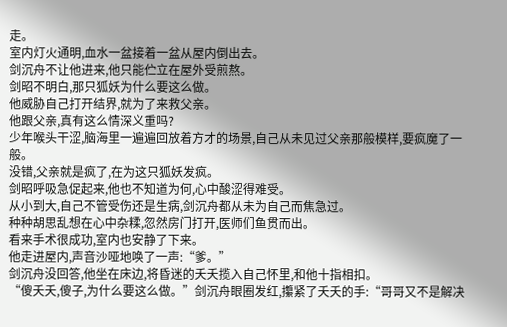走。
室内灯火通明,血水一盆接着一盆从屋内倒出去。
剑沉舟不让他进来,他只能伫立在屋外受煎熬。
剑昭不明白,那只狐妖为什么要这么做。
他威胁自己打开结界,就为了来救父亲。
他跟父亲,真有这么情深义重吗?
少年喉头干涩,脑海里一遍遍回放着方才的场景,自己从未见过父亲那般模样,要疯魔了一般。
没错,父亲就是疯了,在为这只狐妖发疯。
剑昭呼吸急促起来,他也不知道为何,心中酸涩得难受。
从小到大,自己不管受伤还是生病,剑沉舟都从未为自己而焦急过。
种种胡思乱想在心中杂糅,忽然房门打开,医师们鱼贯而出。
看来手术很成功,室内也安静了下来。
他走进屋内,声音沙哑地唤了一声:“爹。”
剑沉舟没回答,他坐在床边,将昏迷的夭夭揽入自己怀里,和他十指相扣。
“傻夭夭,傻子,为什么要这么做。”剑沉舟眼圈发红,攥紧了夭夭的手:“哥哥又不是解决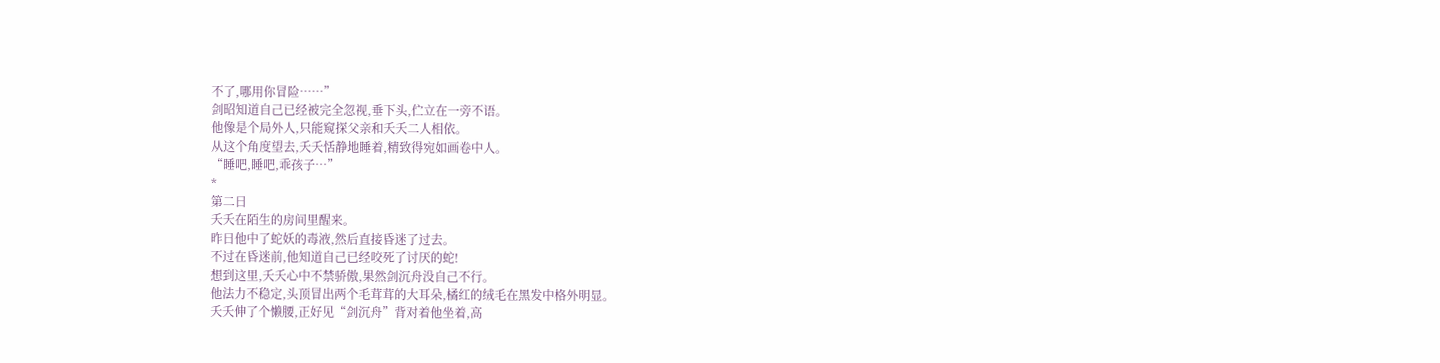不了,哪用你冒险……”
剑昭知道自己已经被完全忽视,垂下头,伫立在一旁不语。
他像是个局外人,只能窥探父亲和夭夭二人相依。
从这个角度望去,夭夭恬静地睡着,精致得宛如画卷中人。
“睡吧,睡吧,乖孩子…”
*
第二日
夭夭在陌生的房间里醒来。
昨日他中了蛇妖的毒液,然后直接昏迷了过去。
不过在昏迷前,他知道自己已经咬死了讨厌的蛇!
想到这里,夭夭心中不禁骄傲,果然剑沉舟没自己不行。
他法力不稳定,头顶冒出两个毛茸茸的大耳朵,橘红的绒毛在黑发中格外明显。
夭夭伸了个懒腰,正好见“剑沉舟”背对着他坐着,高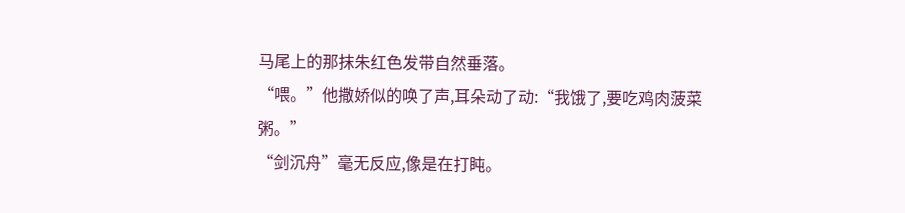马尾上的那抹朱红色发带自然垂落。
“喂。”他撒娇似的唤了声,耳朵动了动:“我饿了,要吃鸡肉菠菜粥。”
“剑沉舟”毫无反应,像是在打盹。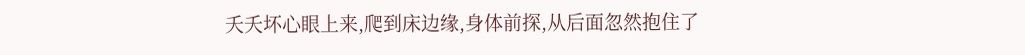夭夭坏心眼上来,爬到床边缘,身体前探,从后面忽然抱住了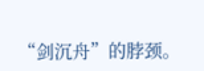“剑沉舟”的脖颈。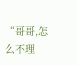“哥哥,怎么不理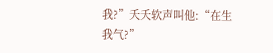我?”夭夭软声叫他:“在生我气?”